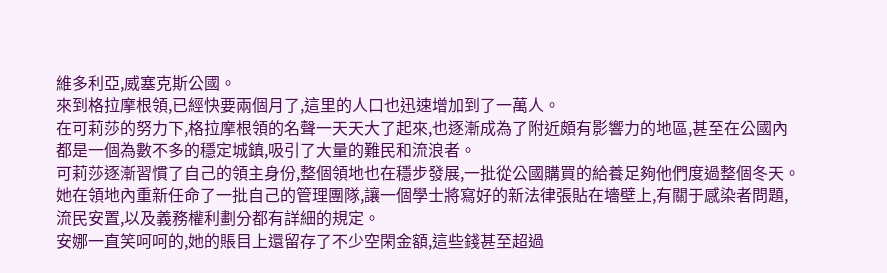維多利亞,威塞克斯公國。
來到格拉摩根領,已經快要兩個月了,這里的人口也迅速增加到了一萬人。
在可莉莎的努力下,格拉摩根領的名聲一天天大了起來,也逐漸成為了附近頗有影響力的地區,甚至在公國內都是一個為數不多的穩定城鎮,吸引了大量的難民和流浪者。
可莉莎逐漸習慣了自己的領主身份,整個領地也在穩步發展,一批從公國購買的給養足夠他們度過整個冬天。
她在領地內重新任命了一批自己的管理團隊,讓一個學士將寫好的新法律張貼在墻壁上,有關于感染者問題,流民安置,以及義務權利劃分都有詳細的規定。
安娜一直笑呵呵的,她的賬目上還留存了不少空閑金額,這些錢甚至超過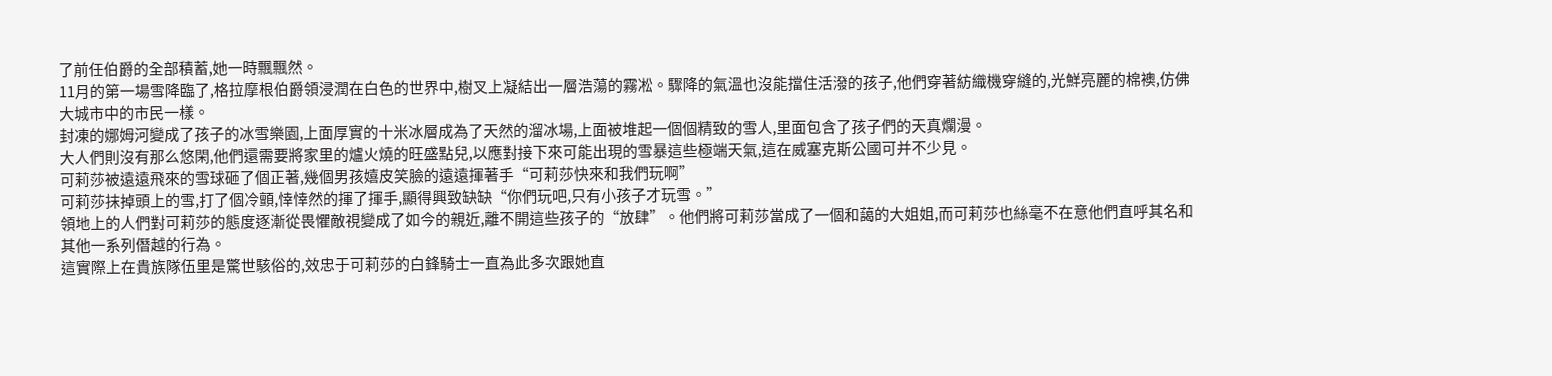了前任伯爵的全部積蓄,她一時飄飄然。
11月的第一場雪降臨了,格拉摩根伯爵領浸潤在白色的世界中,樹叉上凝結出一層浩蕩的霧凇。驟降的氣溫也沒能擋住活潑的孩子,他們穿著紡織機穿縫的,光鮮亮麗的棉襖,仿佛大城市中的市民一樣。
封凍的娜姆河變成了孩子的冰雪樂園,上面厚實的十米冰層成為了天然的溜冰場,上面被堆起一個個精致的雪人,里面包含了孩子們的天真爛漫。
大人們則沒有那么悠閑,他們還需要將家里的爐火燒的旺盛點兒,以應對接下來可能出現的雪暴這些極端天氣,這在威塞克斯公國可并不少見。
可莉莎被遠遠飛來的雪球砸了個正著,幾個男孩嬉皮笑臉的遠遠揮著手“可莉莎快來和我們玩啊”
可莉莎抹掉頭上的雪,打了個冷顫,悻悻然的揮了揮手,顯得興致缺缺“你們玩吧,只有小孩子才玩雪。”
領地上的人們對可莉莎的態度逐漸從畏懼敵視變成了如今的親近,離不開這些孩子的“放肆”。他們將可莉莎當成了一個和藹的大姐姐,而可莉莎也絲毫不在意他們直呼其名和其他一系列僭越的行為。
這實際上在貴族隊伍里是驚世駭俗的,效忠于可莉莎的白鋒騎士一直為此多次跟她直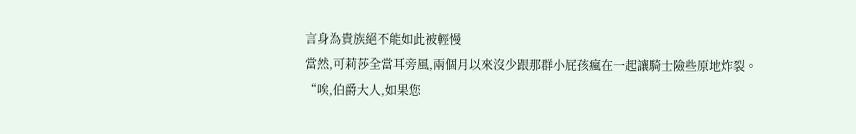言身為貴族絕不能如此被輕慢
當然,可莉莎全當耳旁風,兩個月以來沒少跟那群小屁孩瘋在一起讓騎士險些原地炸裂。
“唉,伯爵大人,如果您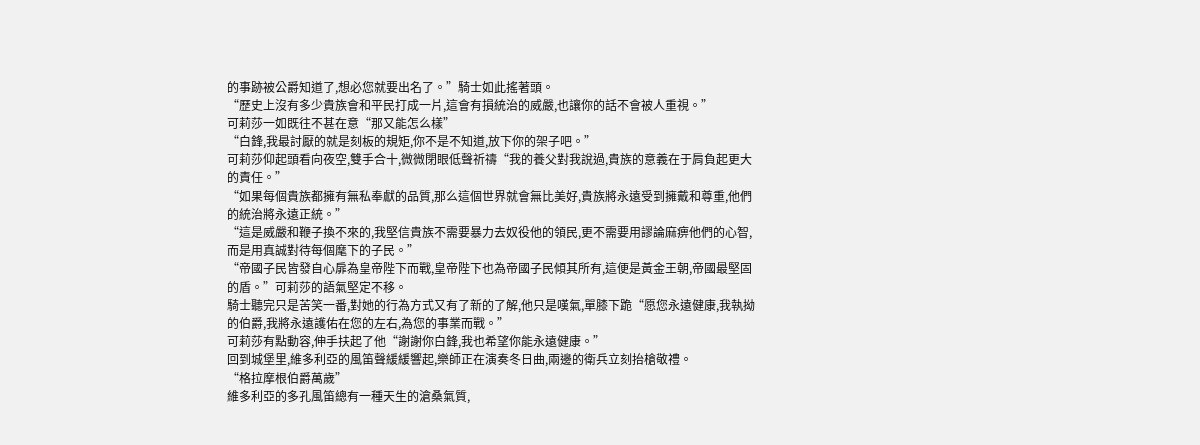的事跡被公爵知道了,想必您就要出名了。”騎士如此搖著頭。
“歷史上沒有多少貴族會和平民打成一片,這會有損統治的威嚴,也讓你的話不會被人重視。”
可莉莎一如既往不甚在意“那又能怎么樣”
“白鋒,我最討厭的就是刻板的規矩,你不是不知道,放下你的架子吧。”
可莉莎仰起頭看向夜空,雙手合十,微微閉眼低聲祈禱“我的養父對我說過,貴族的意義在于肩負起更大的責任。”
“如果每個貴族都擁有無私奉獻的品質,那么這個世界就會無比美好,貴族將永遠受到擁戴和尊重,他們的統治將永遠正統。”
“這是威嚴和鞭子換不來的,我堅信貴族不需要暴力去奴役他的領民,更不需要用謬論麻痹他們的心智,而是用真誠對待每個麾下的子民。”
“帝國子民皆發自心扉為皇帝陛下而戰,皇帝陛下也為帝國子民傾其所有,這便是黃金王朝,帝國最堅固的盾。”可莉莎的語氣堅定不移。
騎士聽完只是苦笑一番,對她的行為方式又有了新的了解,他只是嘆氣,單膝下跪“愿您永遠健康,我執拗的伯爵,我將永遠護佑在您的左右,為您的事業而戰。”
可莉莎有點動容,伸手扶起了他“謝謝你白鋒,我也希望你能永遠健康。”
回到城堡里,維多利亞的風笛聲緩緩響起,樂師正在演奏冬日曲,兩邊的衛兵立刻抬槍敬禮。
“格拉摩根伯爵萬歲”
維多利亞的多孔風笛總有一種天生的滄桑氣質,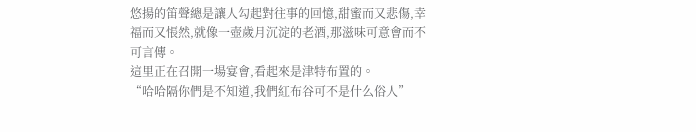悠揚的笛聲總是讓人勾起對往事的回憶,甜蜜而又悲傷,幸福而又悵然,就像一壺歲月沉淀的老酒,那滋味可意會而不可言傳。
這里正在召開一場宴會,看起來是津特布置的。
“哈哈隔你們是不知道,我們紅布谷可不是什么俗人”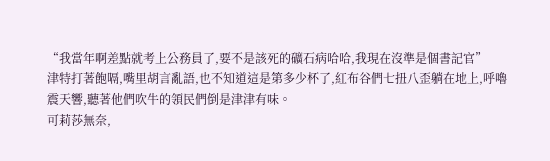“我當年啊差點就考上公務員了,要不是該死的礦石病哈哈,我現在沒準是個書記官”
津特打著飽嗝,嘴里胡言亂語,也不知道這是第多少杯了,紅布谷們七扭八歪躺在地上,呼嚕震天響,聽著他們吹牛的領民們倒是津津有味。
可莉莎無奈,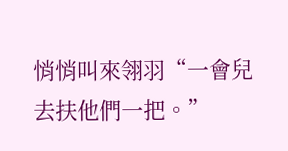悄悄叫來翎羽“一會兒去扶他們一把。”